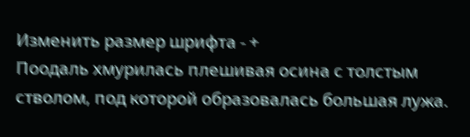Изменить размер шрифта - +
Поодаль хмурилась плешивая осина с толстым стволом, под которой образовалась большая лужа.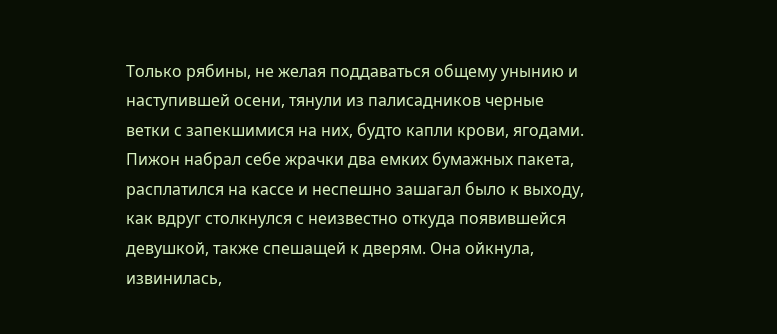Только рябины, не желая поддаваться общему унынию и наступившей осени, тянули из палисадников черные ветки с запекшимися на них, будто капли крови, ягодами. Пижон набрал себе жрачки два емких бумажных пакета, расплатился на кассе и неспешно зашагал было к выходу, как вдруг столкнулся с неизвестно откуда появившейся девушкой, также спешащей к дверям. Она ойкнула, извинилась,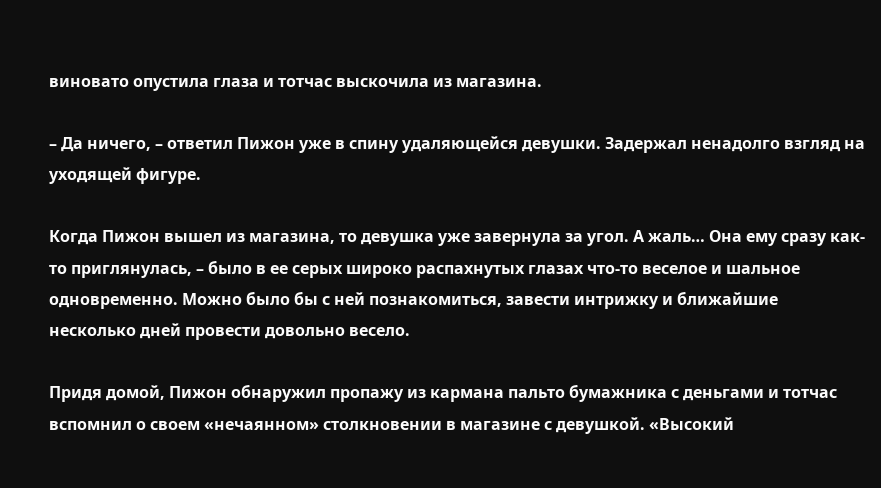виновато опустила глаза и тотчас выскочила из магазина.

– Да ничего, – ответил Пижон уже в спину удаляющейся девушки. Задержал ненадолго взгляд на уходящей фигуре.

Когда Пижон вышел из магазина, то девушка уже завернула за угол. А жаль… Она ему сразу как-то приглянулась, – было в ее серых широко распахнутых глазах что-то веселое и шальное одновременно. Можно было бы с ней познакомиться, завести интрижку и ближайшие несколько дней провести довольно весело.

Придя домой, Пижон обнаружил пропажу из кармана пальто бумажника с деньгами и тотчас вспомнил о своем «нечаянном» столкновении в магазине с девушкой. «Высокий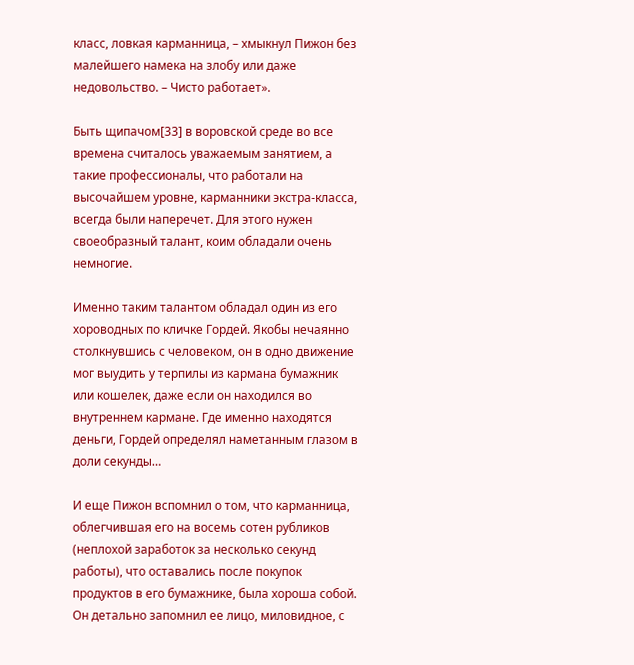класс, ловкая карманница, – хмыкнул Пижон без малейшего намека на злобу или даже недовольство. – Чисто работает».

Быть щипачом[33] в воровской среде во все времена считалось уважаемым занятием, а такие профессионалы, что работали на высочайшем уровне, карманники экстра-класса, всегда были наперечет. Для этого нужен своеобразный талант, коим обладали очень немногие.

Именно таким талантом обладал один из его хороводных по кличке Гордей. Якобы нечаянно столкнувшись с человеком, он в одно движение мог выудить у терпилы из кармана бумажник или кошелек, даже если он находился во внутреннем кармане. Где именно находятся деньги, Гордей определял наметанным глазом в доли секунды…

И еще Пижон вспомнил о том, что карманница, облегчившая его на восемь сотен рубликов (неплохой заработок за несколько секунд работы), что оставались после покупок продуктов в его бумажнике, была хороша собой. Он детально запомнил ее лицо, миловидное, с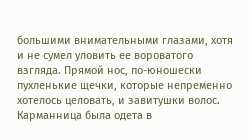большими внимательными глазами, хотя и не сумел уловить ее вороватого взгляда. Прямой нос, по-юношески пухленькие щечки, которые непременно хотелось целовать, и завитушки волос. Карманница была одета в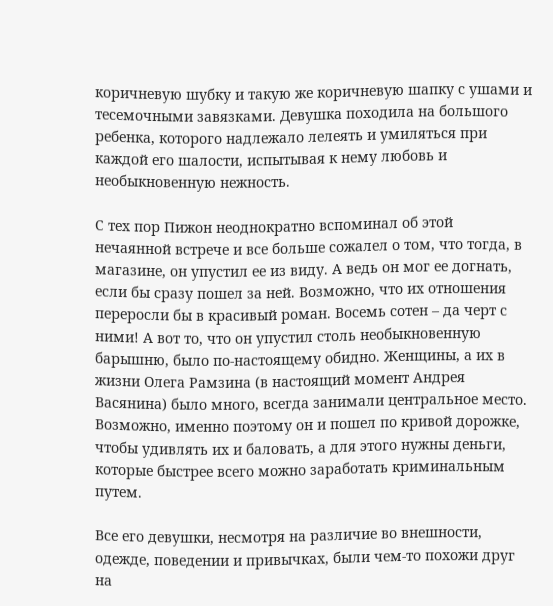коричневую шубку и такую же коричневую шапку с ушами и тесемочными завязками. Девушка походила на большого ребенка, которого надлежало лелеять и умиляться при каждой его шалости, испытывая к нему любовь и необыкновенную нежность.

С тех пор Пижон неоднократно вспоминал об этой нечаянной встрече и все больше сожалел о том, что тогда, в магазине, он упустил ее из виду. А ведь он мог ее догнать, если бы сразу пошел за ней. Возможно, что их отношения переросли бы в красивый роман. Восемь сотен – да черт с ними! А вот то, что он упустил столь необыкновенную барышню, было по-настоящему обидно. Женщины, а их в жизни Олега Рамзина (в настоящий момент Андрея Васянина) было много, всегда занимали центральное место. Возможно, именно поэтому он и пошел по кривой дорожке, чтобы удивлять их и баловать, а для этого нужны деньги, которые быстрее всего можно заработать криминальным путем.

Все его девушки, несмотря на различие во внешности, одежде, поведении и привычках, были чем-то похожи друг на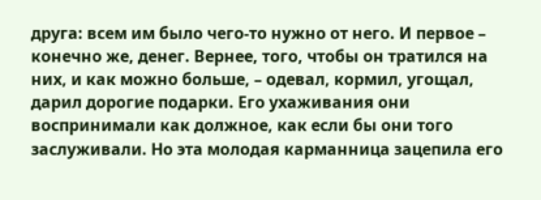друга: всем им было чего-то нужно от него. И первое – конечно же, денег. Вернее, того, чтобы он тратился на них, и как можно больше, – одевал, кормил, угощал, дарил дорогие подарки. Его ухаживания они воспринимали как должное, как если бы они того заслуживали. Но эта молодая карманница зацепила его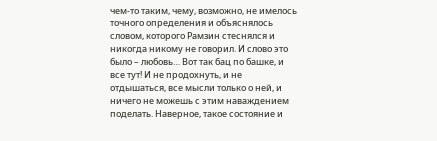чем-то таким, чему, возможно, не имелось точного определения и объяснялось словом, которого Рамзин стеснялся и никогда никому не говорил. И слово это было – любовь… Вот так бац по башке, и все тут! И не продохнуть, и не отдышаться, все мысли только о ней, и ничего не можешь с этим наваждением поделать. Наверное, такое состояние и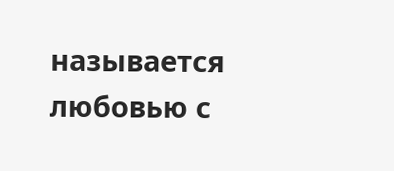называется любовью с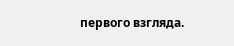первого взгляда.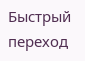Быстрый переход